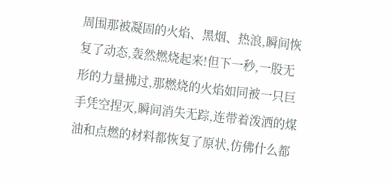周围那被凝固的火焰、黑烟、热浪,瞬间恢复了动态,轰然燃烧起来!但下一秒,一股无形的力量拂过,那燃烧的火焰如同被一只巨手凭空捏灭,瞬间消失无踪,连带着泼洒的煤油和点燃的材料都恢复了原状,仿佛什么都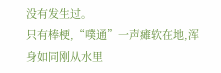没有发生过。
只有棒梗,“噗通”一声瘫软在地,浑身如同刚从水里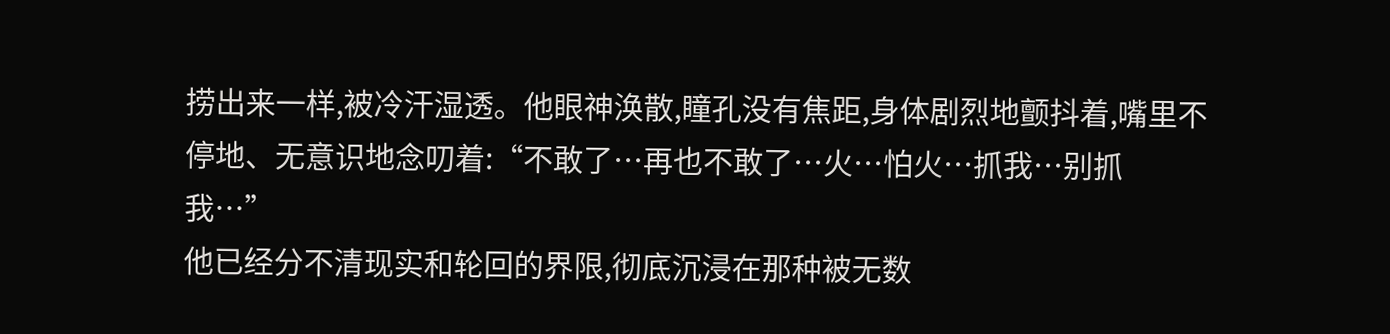捞出来一样,被冷汗湿透。他眼神涣散,瞳孔没有焦距,身体剧烈地颤抖着,嘴里不停地、无意识地念叨着:“不敢了…再也不敢了…火…怕火…抓我…别抓我…”
他已经分不清现实和轮回的界限,彻底沉浸在那种被无数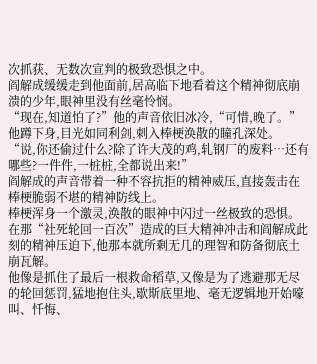次抓获、无数次宣判的极致恐惧之中。
阎解成缓缓走到他面前,居高临下地看着这个精神彻底崩溃的少年,眼神里没有丝毫怜悯。
“现在,知道怕了?”他的声音依旧冰冷,“可惜,晚了。”
他蹲下身,目光如同利剑,刺入棒梗涣散的瞳孔深处。
“说,你还偷过什么?除了许大茂的鸡,轧钢厂的废料…还有哪些?一件件,一桩桩,全都说出来!”
阎解成的声音带着一种不容抗拒的精神威压,直接轰击在棒梗脆弱不堪的精神防线上。
棒梗浑身一个激灵,涣散的眼神中闪过一丝极致的恐惧。在那“社死轮回一百次”造成的巨大精神冲击和阎解成此刻的精神压迫下,他那本就所剩无几的理智和防备彻底土崩瓦解。
他像是抓住了最后一根救命稻草,又像是为了逃避那无尽的轮回惩罚,猛地抱住头,歇斯底里地、毫无逻辑地开始嚎叫、忏悔、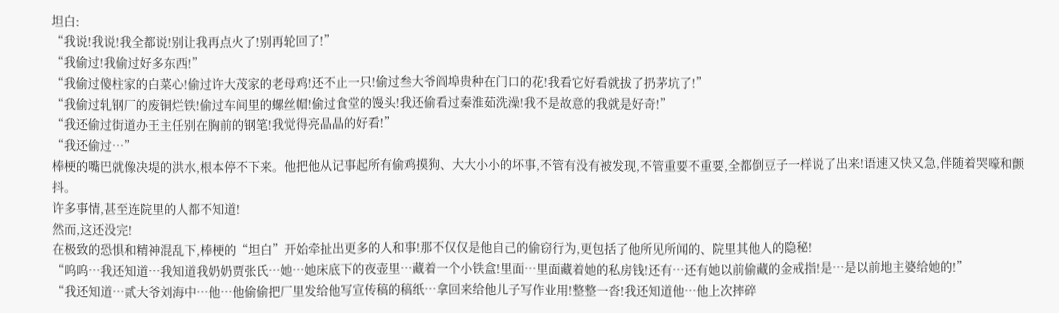坦白:
“我说!我说!我全都说!别让我再点火了!别再轮回了!”
“我偷过!我偷过好多东西!”
“我偷过傻柱家的白菜心!偷过许大茂家的老母鸡!还不止一只!偷过叁大爷阎埠贵种在门口的花!我看它好看就拔了扔茅坑了!”
“我偷过轧钢厂的废铜烂铁!偷过车间里的螺丝帽!偷过食堂的馒头!我还偷看过秦淮茹洗澡!我不是故意的我就是好奇!”
“我还偷过街道办王主任别在胸前的钢笔!我觉得亮晶晶的好看!”
“我还偷过…”
棒梗的嘴巴就像决堤的洪水,根本停不下来。他把他从记事起所有偷鸡摸狗、大大小小的坏事,不管有没有被发现,不管重要不重要,全都倒豆子一样说了出来!语速又快又急,伴随着哭嚎和颤抖。
许多事情,甚至连院里的人都不知道!
然而,这还没完!
在极致的恐惧和精神混乱下,棒梗的“坦白”开始牵扯出更多的人和事!那不仅仅是他自己的偷窃行为,更包括了他所见所闻的、院里其他人的隐秘!
“呜呜…我还知道…我知道我奶奶贾张氏…她…她床底下的夜壶里…藏着一个小铁盒!里面…里面藏着她的私房钱!还有…还有她以前偷藏的金戒指!是…是以前地主婆给她的!”
“我还知道…贰大爷刘海中…他…他偷偷把厂里发给他写宣传稿的稿纸…拿回来给他儿子写作业用!整整一沓!我还知道他…他上次摔碎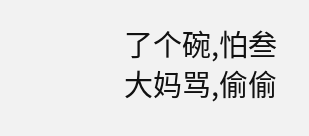了个碗,怕叁大妈骂,偷偷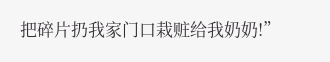把碎片扔我家门口栽赃给我奶奶!”